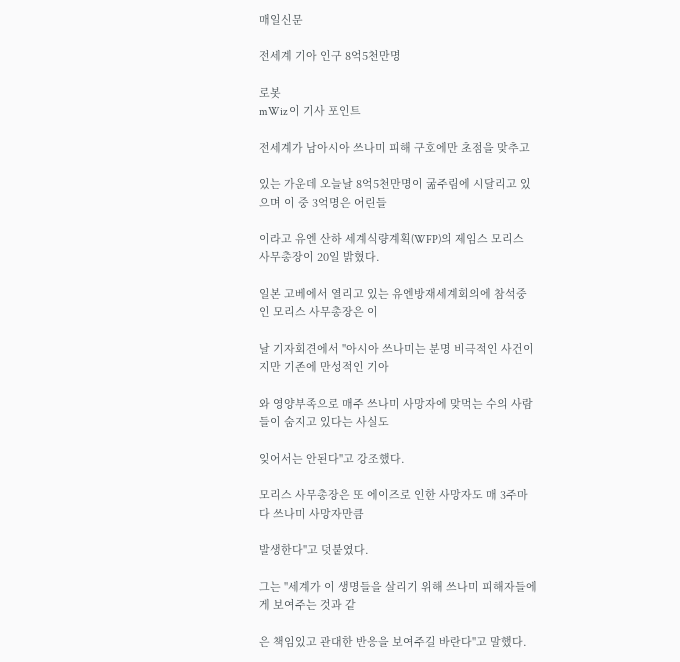매일신문

전세계 기아 인구 8억5천만명

로봇
mWiz 이 기사 포인트

전세계가 남아시아 쓰나미 피해 구호에만 초점을 맞추고

있는 가운데 오늘날 8억5천만명이 굶주림에 시달리고 있으며 이 중 3억명은 어린들

이라고 유엔 산하 세계식량계획(WFP)의 제임스 모리스 사무총장이 20일 밝혔다.

일본 고베에서 열리고 있는 유엔방재세계회의에 참석중인 모리스 사무총장은 이

날 기자회견에서 "아시아 쓰나미는 분명 비극적인 사건이지만 기존에 만성적인 기아

와 영양부족으로 매주 쓰나미 사망자에 맞먹는 수의 사람들이 숨지고 있다는 사실도

잊어서는 안된다"고 강조했다.

모리스 사무총장은 또 에이즈로 인한 사망자도 매 3주마다 쓰나미 사망자만큼

발생한다"고 덧붙였다.

그는 "세계가 이 생명들을 살리기 위해 쓰나미 피해자들에게 보여주는 것과 같

은 책임있고 관대한 반응을 보여주길 바란다"고 말했다.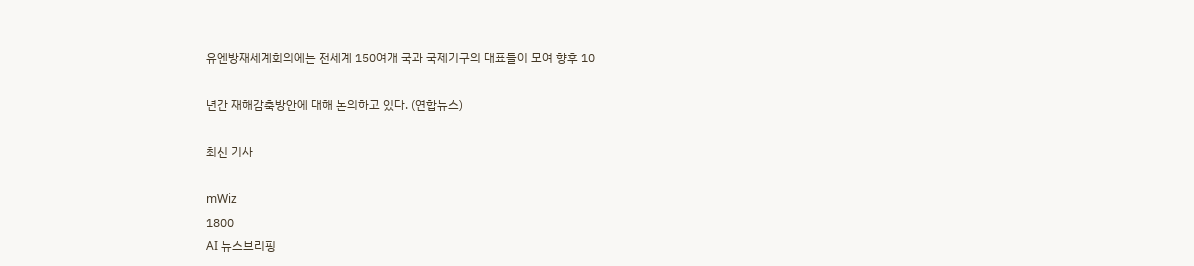유엔방재세계회의에는 전세계 150여개 국과 국제기구의 대표들이 모여 향후 10

년간 재해감축방안에 대해 논의하고 있다. (연합뉴스)

최신 기사

mWiz
1800
AI 뉴스브리핑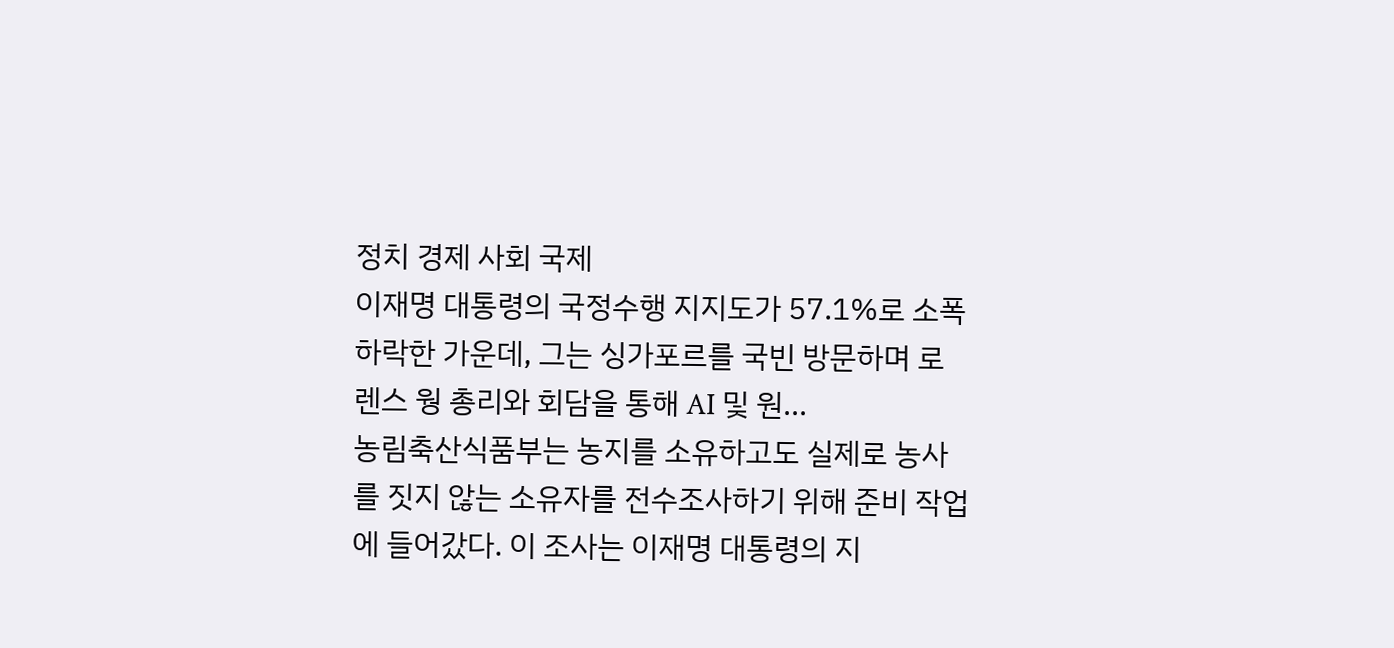정치 경제 사회 국제
이재명 대통령의 국정수행 지지도가 57.1%로 소폭 하락한 가운데, 그는 싱가포르를 국빈 방문하며 로렌스 웡 총리와 회담을 통해 AI 및 원...
농림축산식품부는 농지를 소유하고도 실제로 농사를 짓지 않는 소유자를 전수조사하기 위해 준비 작업에 들어갔다. 이 조사는 이재명 대통령의 지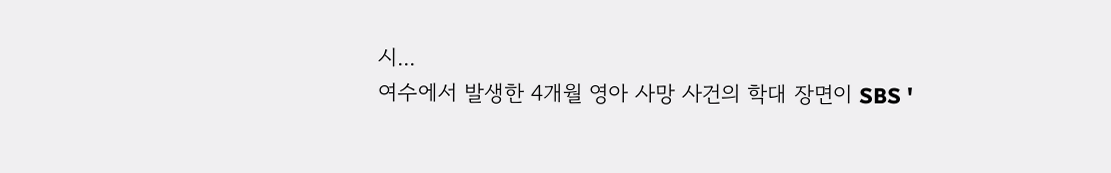시...
여수에서 발생한 4개월 영아 사망 사건의 학대 장면이 SBS '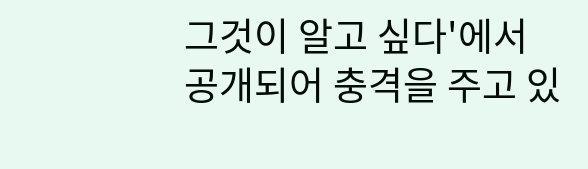그것이 알고 싶다'에서 공개되어 충격을 주고 있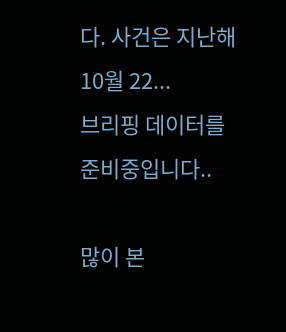다. 사건은 지난해 10월 22...
브리핑 데이터를 준비중입니다..

많이 본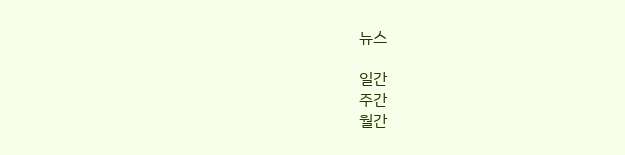뉴스

일간
주간
월간